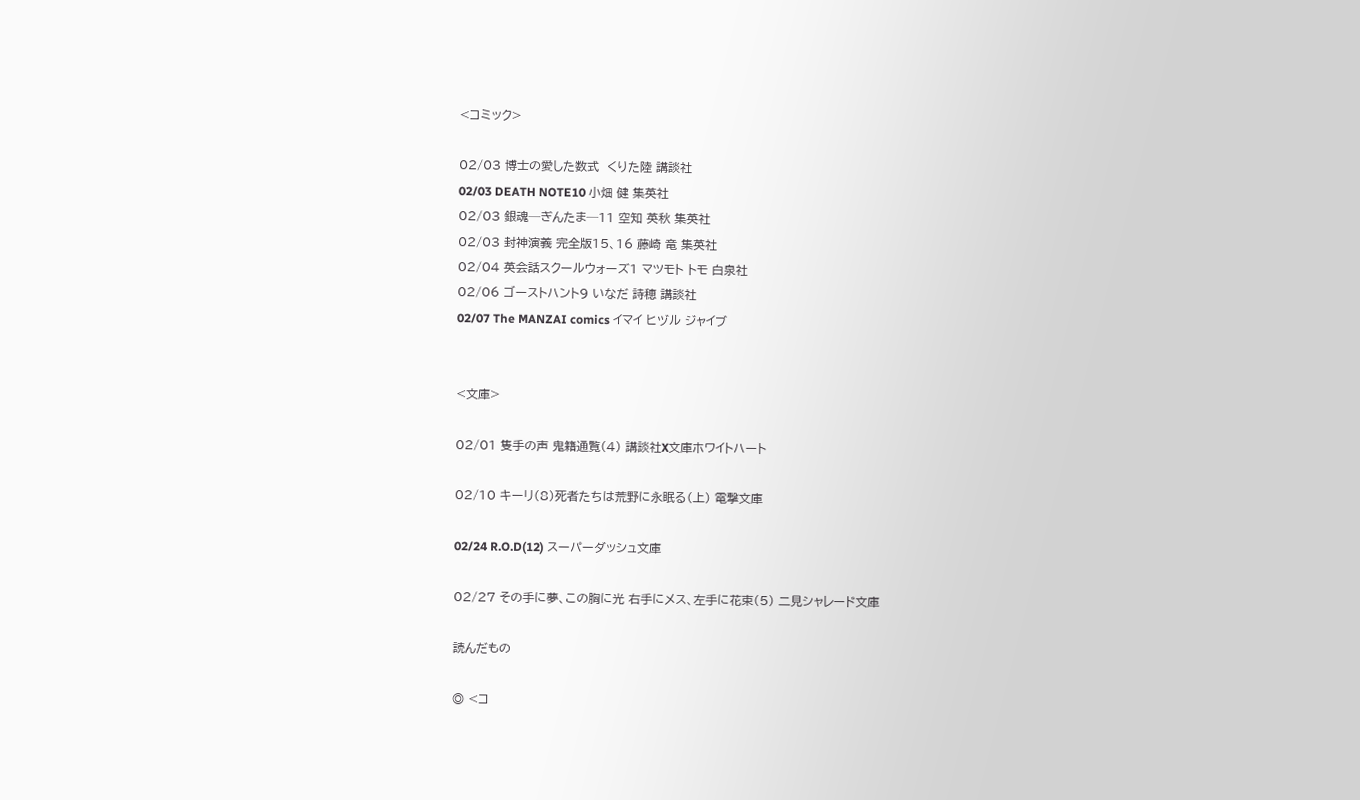<コミック>

02/03 博士の愛した数式  くりた陸 講談社
02/03 DEATH NOTE10 小畑 健 集英社
02/03 銀魂─ぎんたま─11 空知 英秋 集英社
02/03 封神演義 完全版15、16 藤崎 竜 集英社
02/04 英会話スクールウォーズ1 マツモト トモ 白泉社
02/06 ゴーストハント9 いなだ 詩穂 講談社
02/07 The MANZAI comics イマイ ヒヅル ジャイブ


<文庫>

02/01 隻手の声 鬼籍通覧(4) 講談社X文庫ホワイトハート

02/10 キーリ(8)死者たちは荒野に永眠る(上) 電撃文庫

02/24 R.O.D(12) スーパーダッシュ文庫

02/27 その手に夢、この胸に光 右手にメス、左手に花束(5) 二見シャレード文庫

読んだもの

◎ <コ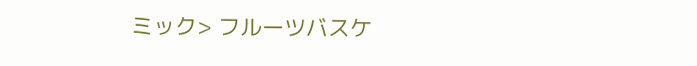ミック> フルーツバスケ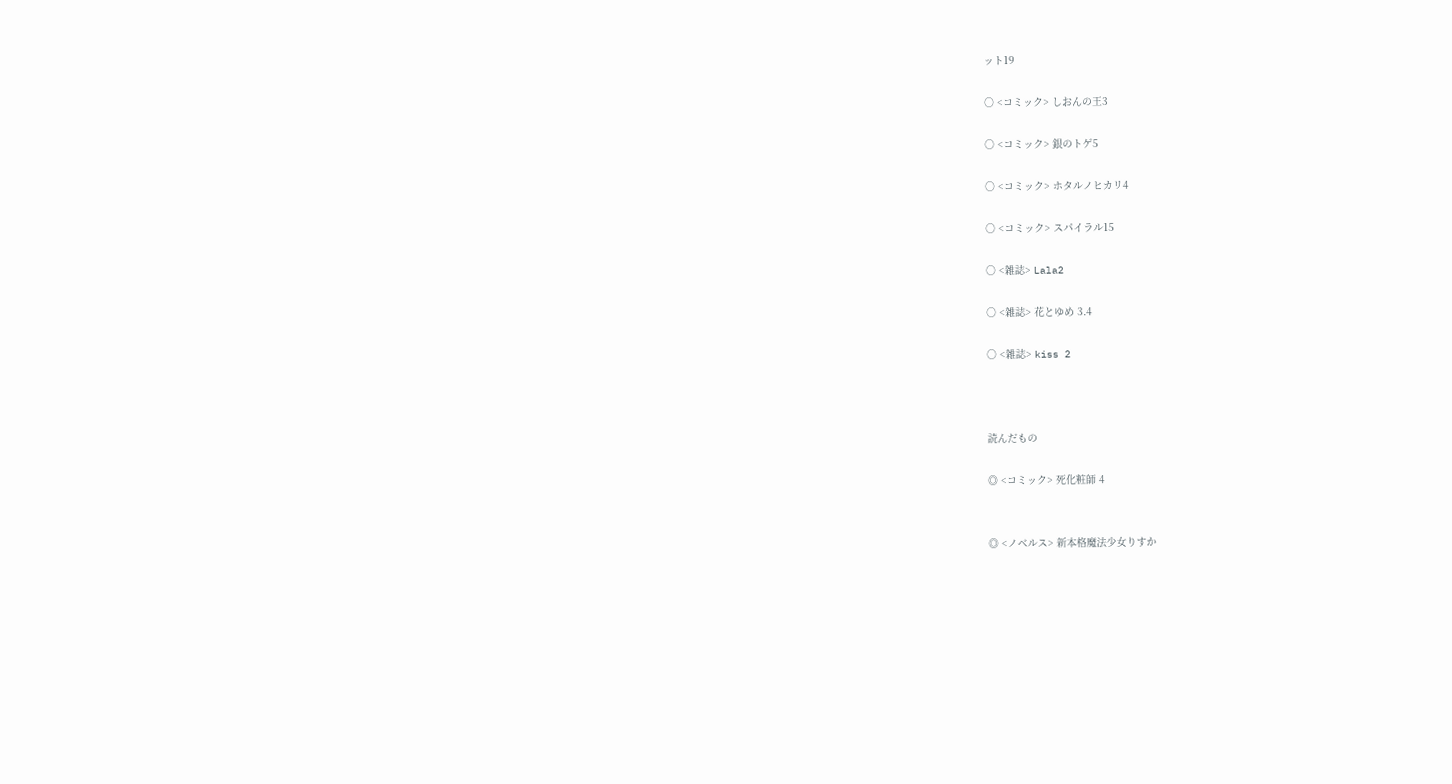ット19

○ <コミック> しおんの王3

○ <コミック> 銀のトゲ5

○ <コミック> ホタルノヒカリ4

○ <コミック> スパイラル15

○ <雑誌> Lala2

○ <雑誌> 花とゆめ 3.4

○ <雑誌> kiss 2



読んだもの

◎ <コミック> 死化粧師 4


◎ <ノベルス> 新本格魔法少女りすか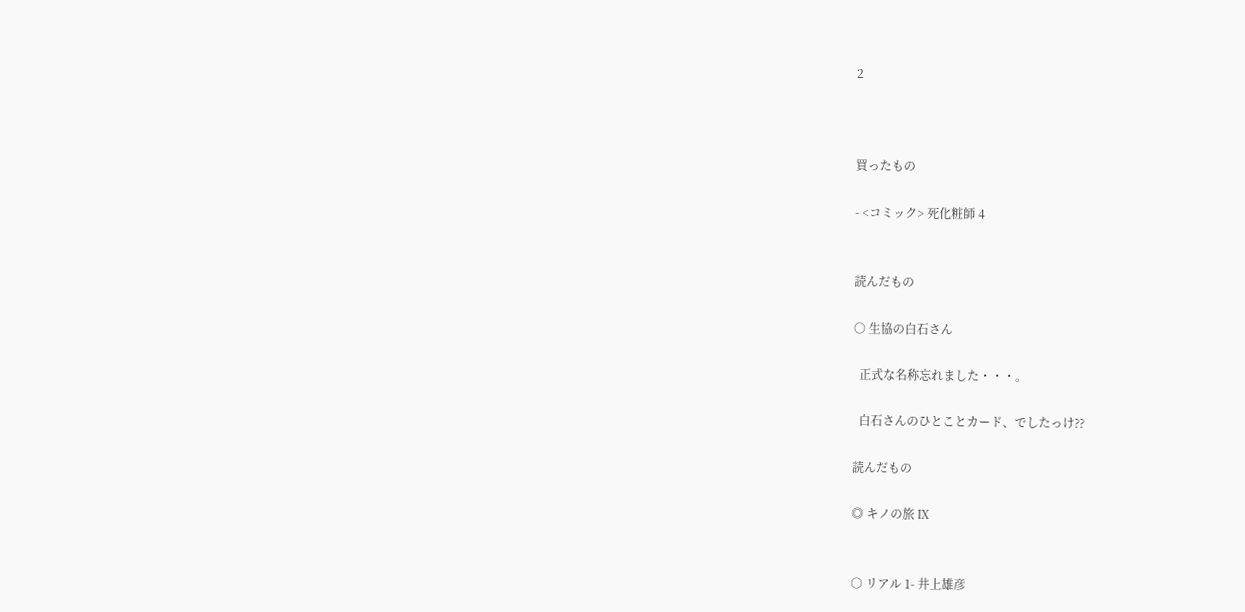2



買ったもの

- <コミック> 死化粧師 4


読んだもの

○ 生協の白石さん

  正式な名称忘れました・・・。

  白石さんのひとことカード、でしたっけ??

読んだもの

◎ キノの旅 Ⅸ


○ リアル 1- 井上雄彦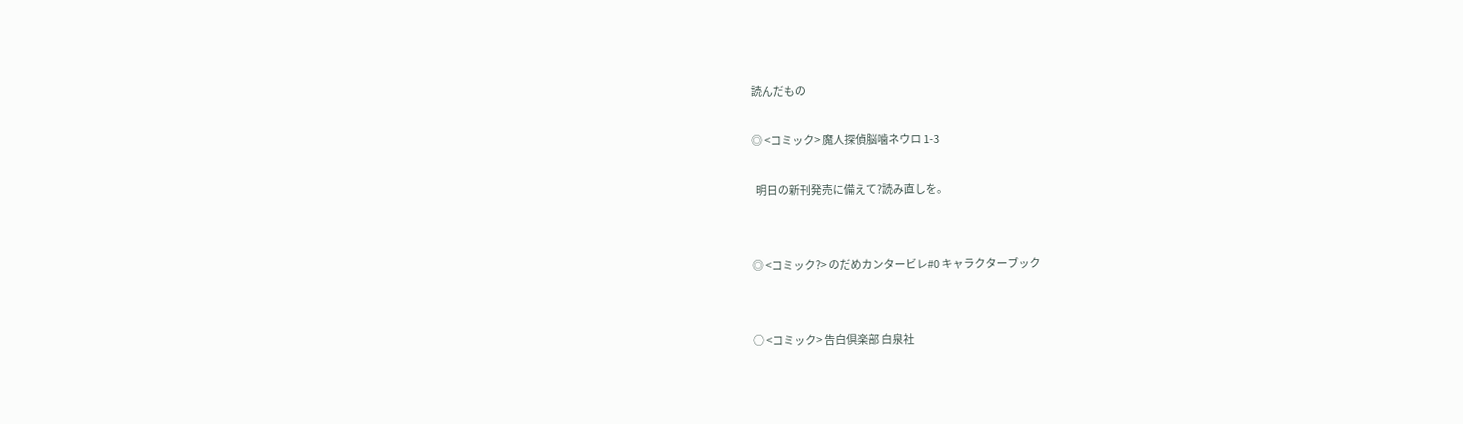読んだもの

◎ <コミック> 魔人探偵脳噛ネウロ 1-3

  明日の新刊発売に備えて?読み直しを。


◎ <コミック?> のだめカンタービレ#0 キャラクターブック


○ <コミック> 告白倶楽部 白泉社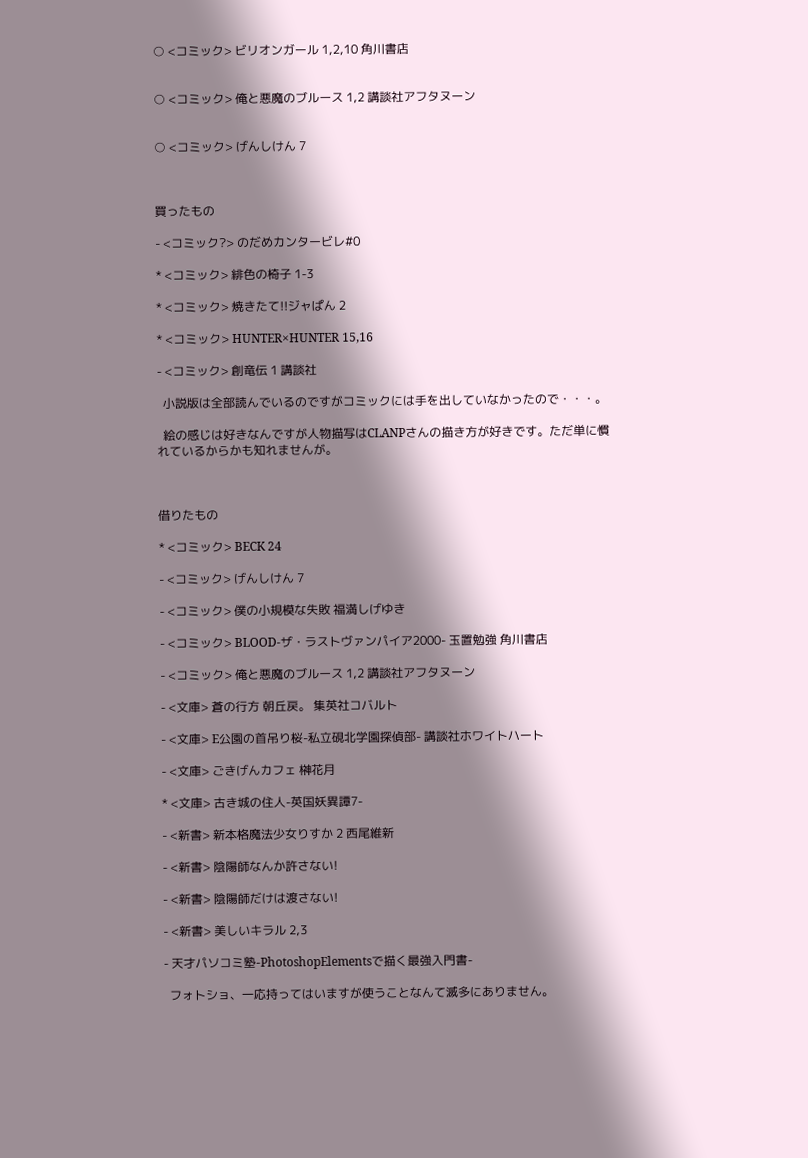○ <コミック> ビリオンガール 1,2,10 角川書店


○ <コミック> 俺と悪魔のブルース 1,2 講談社アフタヌーン


○ <コミック> げんしけん 7



買ったもの

- <コミック?> のだめカンタービレ#0

* <コミック> 緋色の椅子 1-3

* <コミック> 焼きたて!!ジャぱん 2

* <コミック> HUNTER×HUNTER 15,16

- <コミック> 創竜伝 1 講談社

  小説版は全部読んでいるのですがコミックには手を出していなかったので・・・。

  絵の感じは好きなんですが人物描写はCLANPさんの描き方が好きです。ただ単に慣れているからかも知れませんが。



借りたもの

* <コミック> BECK 24

- <コミック> げんしけん 7

- <コミック> 僕の小規模な失敗 福満しげゆき

- <コミック> BLOOD-ザ・ラストヴァンパイア2000- 玉置勉強 角川書店

- <コミック> 俺と悪魔のブルース 1,2 講談社アフタヌーン

- <文庫> 蒼の行方 朝丘戻。 集英社コバルト

- <文庫> E公園の首吊り桜-私立硯北学園探偵部- 講談社ホワイトハート

- <文庫> ごきげんカフェ 榊花月

* <文庫> 古き城の住人-英国妖異譚7-

- <新書> 新本格魔法少女りすか 2 西尾維新

- <新書> 陰陽師なんか許さない!

- <新書> 陰陽師だけは渡さない!

- <新書> 美しいキラル 2,3

- 天才パソコミ塾-PhotoshopElementsで描く最強入門書-

  フォトショ、一応持ってはいますが使うことなんて滅多にありません。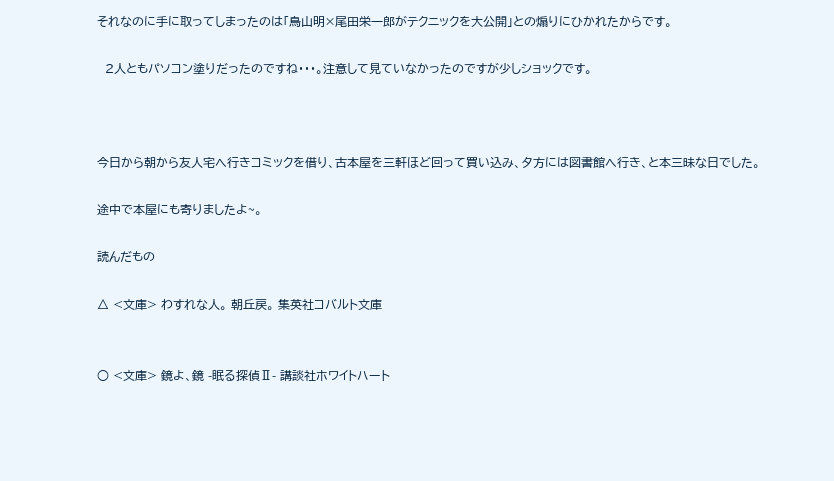それなのに手に取ってしまったのは「鳥山明×尾田栄一郎がテクニックを大公開」との煽りにひかれたからです。

  2人ともパソコン塗りだったのですね・・・。注意して見ていなかったのですが少しショックです。



今日から朝から友人宅へ行きコミックを借り、古本屋を三軒ほど回って買い込み、夕方には図書館へ行き、と本三昧な日でした。

途中で本屋にも寄りましたよ~。

読んだもの

△ <文庫> わすれな人。 朝丘戻。 集英社コバルト文庫


○ <文庫> 鏡よ、鏡 -眠る探偵Ⅱ- 講談社ホワイトハート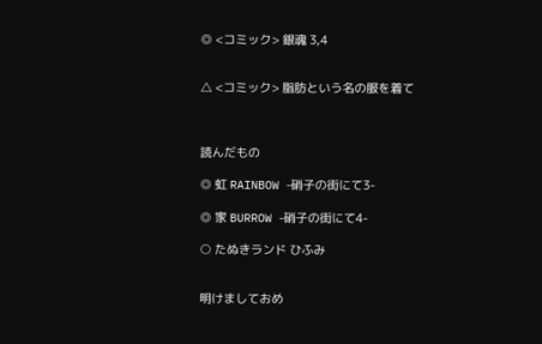◎ <コミック> 銀魂 3,4


△ <コミック> 脂肪という名の服を着て



読んだもの

◎ 虹 RAINBOW -硝子の街にて3-

◎ 家 BURROW -硝子の街にて4-

○ たぬきランド ひふみ


明けましておめ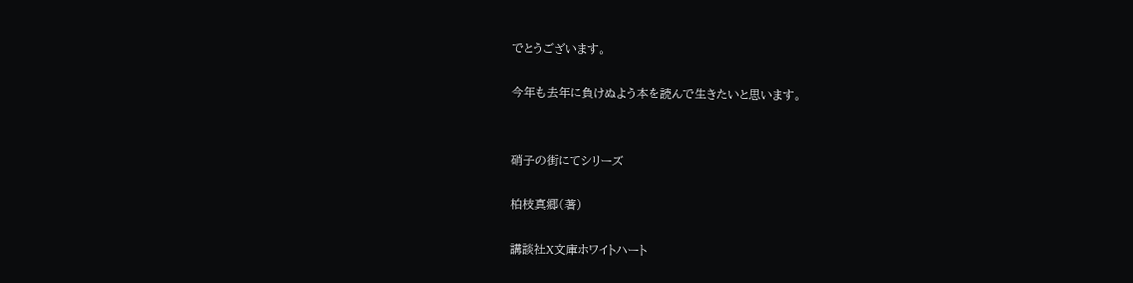でとうございます。

今年も去年に負けぬよう本を読んで生きたいと思います。


硝子の街にてシリーズ

柏枝真郷(著)

講談社X文庫ホワイトハート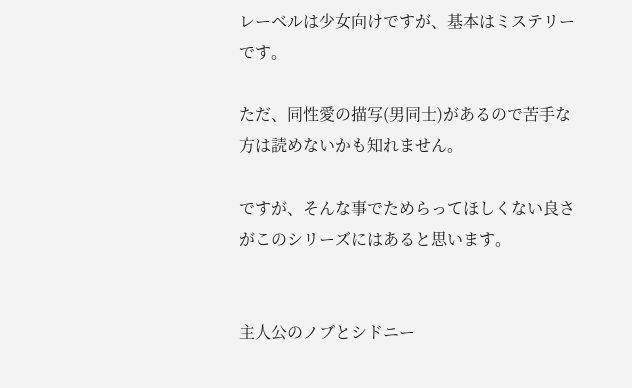レーベルは少女向けですが、基本はミステリーです。

ただ、同性愛の描写(男同士)があるので苦手な方は読めないかも知れません。

ですが、そんな事でためらってほしくない良さがこのシリーズにはあると思います。


主人公のノブとシドニー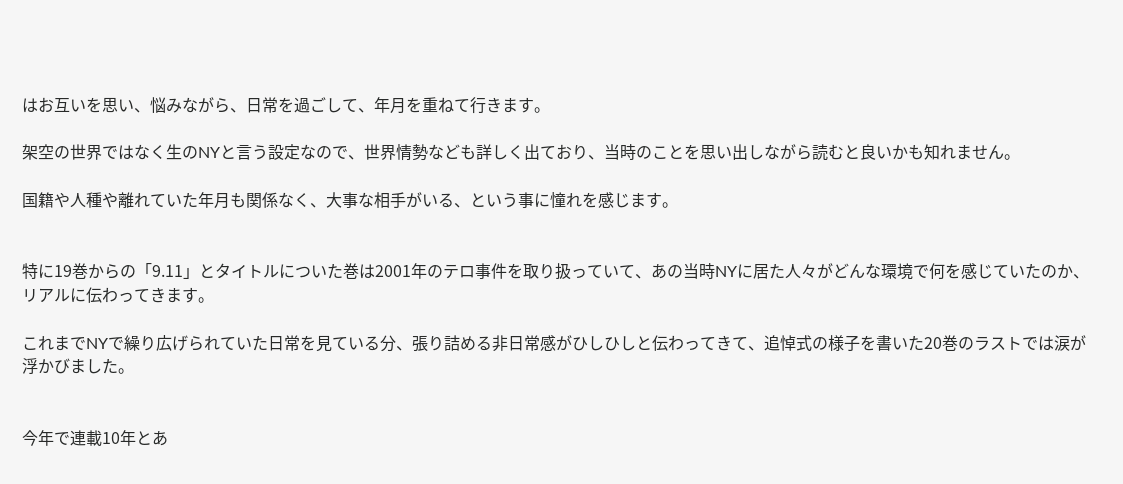はお互いを思い、悩みながら、日常を過ごして、年月を重ねて行きます。

架空の世界ではなく生のNYと言う設定なので、世界情勢なども詳しく出ており、当時のことを思い出しながら読むと良いかも知れません。

国籍や人種や離れていた年月も関係なく、大事な相手がいる、という事に憧れを感じます。


特に19巻からの「9.11」とタイトルについた巻は2001年のテロ事件を取り扱っていて、あの当時NYに居た人々がどんな環境で何を感じていたのか、リアルに伝わってきます。

これまでNYで繰り広げられていた日常を見ている分、張り詰める非日常感がひしひしと伝わってきて、追悼式の様子を書いた20巻のラストでは涙が浮かびました。


今年で連載10年とあ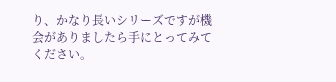り、かなり長いシリーズですが機会がありましたら手にとってみてください。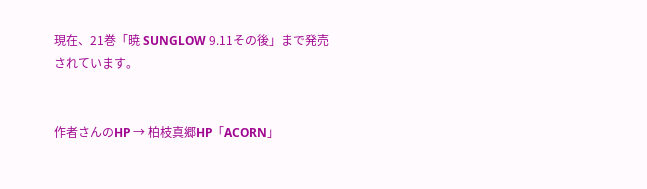現在、21巻「暁 SUNGLOW 9.11その後」まで発売されています。


作者さんのHP → 柏枝真郷HP「ACORN」